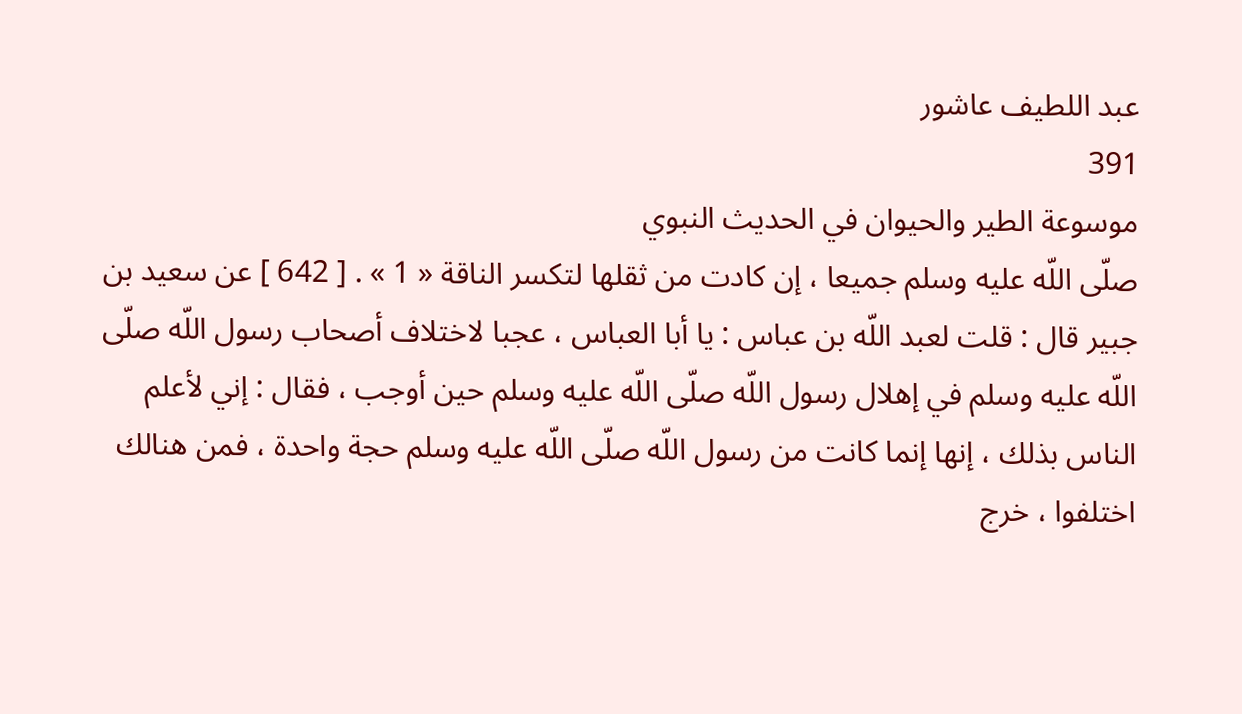عبد اللطيف عاشور
391
موسوعة الطير والحيوان في الحديث النبوي
صلّى اللّه عليه وسلم جميعا ، إن كادت من ثقلها لتكسر الناقة « 1 » . [ 642 ] عن سعيد بن جبير قال : قلت لعبد اللّه بن عباس : يا أبا العباس ، عجبا لاختلاف أصحاب رسول اللّه صلّى اللّه عليه وسلم في إهلال رسول اللّه صلّى اللّه عليه وسلم حين أوجب ، فقال : إني لأعلم الناس بذلك ، إنها إنما كانت من رسول اللّه صلّى اللّه عليه وسلم حجة واحدة ، فمن هنالك اختلفوا ، خرج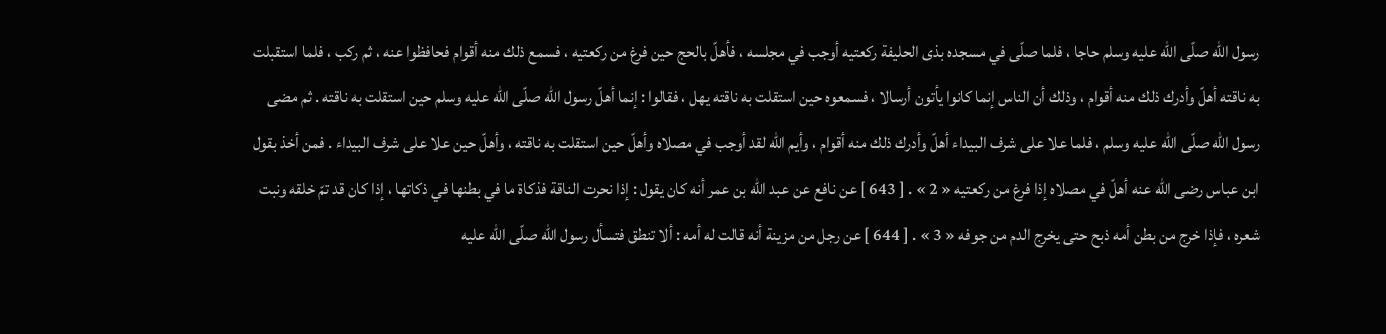رسول اللّه صلّى اللّه عليه وسلم حاجا ، فلما صلّى في مسجده بذى الحليفة ركعتيه أوجب في مجلسه ، فأهلّ بالحج حين فرغ من ركعتيه ، فسمع ذلك منه أقوام فحافظوا عنه ، ثم ركب ، فلما استقبلت به ناقته أهلّ وأدرك ذلك منه أقوام ، وذلك أن الناس إنما كانوا يأتون أرسالا ، فسمعوه حين استقلت به ناقته يهل ، فقالوا : إنما أهلّ رسول اللّه صلّى اللّه عليه وسلم حين استقلت به ناقته . ثم مضى رسول اللّه صلّى اللّه عليه وسلم ، فلما علا على شرف البيداء أهلّ وأدرك ذلك منه أقوام ، وأيم اللّه لقد أوجب في مصلاه وأهلّ حين استقلت به ناقته ، وأهلّ حين علا على شرف البيداء . فمن أخذ بقول ابن عباس رضى اللّه عنه أهلّ في مصلاه إذا فرغ من ركعتيه « 2 » . [ 643 ] عن نافع عن عبد اللّه بن عمر أنه كان يقول : إذا نحرت الناقة فذكاة ما في بطنها في ذكاتها ، إذا كان قد تمّ خلقه ونبت شعره ، فإذا خرج من بطن أمه ذبح حتى يخرج الدم من جوفه « 3 » . [ 644 ] عن رجل من مزينة أنه قالت له أمه : ألا تنطق فتسأل رسول اللّه صلّى اللّه عليه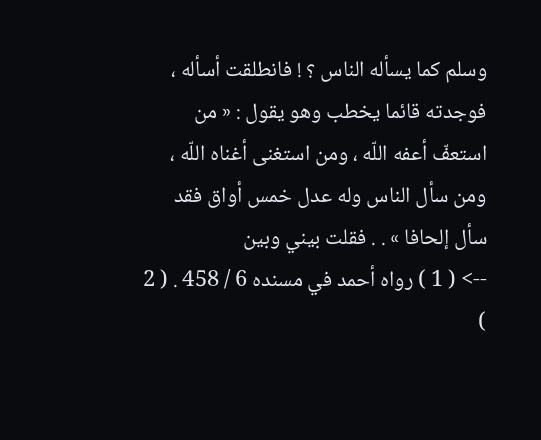وسلم كما يسأله الناس ؟ ! فانطلقت أسأله ، فوجدته قائما يخطب وهو يقول : « من استعفّ أعفه اللّه ، ومن استغنى أغناه اللّه ، ومن سأل الناس وله عدل خمس أواق فقد سأل إلحافا » . . فقلت بيني وبين
--> ( 1 ) رواه أحمد في مسنده 6 / 458 . ( 2 )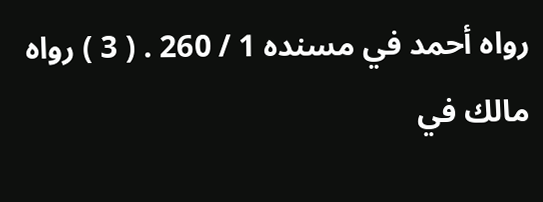رواه أحمد في مسنده 1 / 260 . ( 3 ) رواه مالك في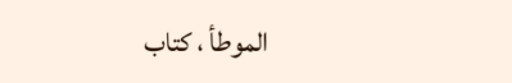الموطأ ، كتاب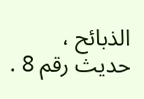الذبائح ، حديث رقم 8 .